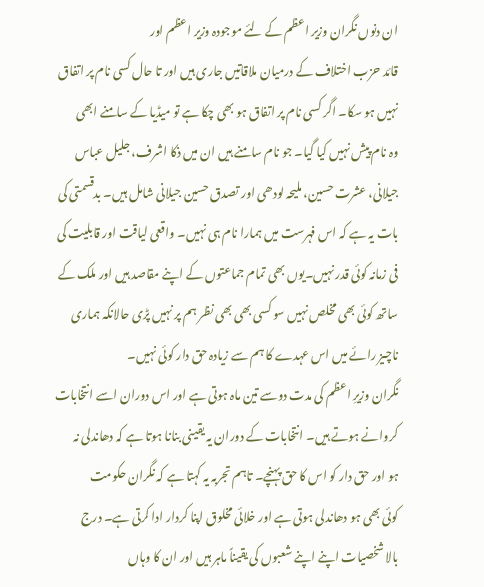ان دنوں نگران وزیر اعظم کے لئے موجودہ وزیر اعظم اور
قائد حزب اختلاف کے درمیان ملاقاتیں جاری ہیں اور تا حال کسی نام پر اتفاق
نہیں ہو سکا۔ اگر کسی نام پر اتفاق ہو بھی چکا ہے تو میڈیا کے سامنے ابھی
وہ نام پیش نہیں کیا گیا۔ جو نام سامنے ہیں ان میں ذکا اشرف، جلیل عباس
جیلانی، عشرت حسین، ملیحہ لودھی اور تصدق حسین جیلانی شامل ہیں۔ بدقسمتی کی
بات یہ ہے کہ اس فہرست میں ہمارا نام ہی نہیں۔ واقعی لیاقت اور قابلیت کی
فی زمانہ کوئی قدر نہیں۔یوں بھی تمام جماعتوں کے اپنے مقاصد ہیں اور ملک کے
ساتھ کوئی بھی مخلص نہیں سو کسی بھی بھی نظر ہم پر نہیں پڑی حالانکہ ہماری
ناچیز رائے میں اس عہدے کا ہم سے زیادہ حق دار کوئی نہیں۔
نگران وزیرِ اعظم کی مدت دوسے تین ماہ ہوتی ہے اور اس دوران اسے انتخابات
کروانے ہوتے ہیں۔ انتخابات کے دوران یہ یقینی بنانا ہوتا ہے کہ دھاندلی نہ
ہو اور حق دار کو اس کا حق پہنچے۔ تاہم تجربہ یہ کہتا ہے کہ نگران حکومت
کوئی بھی ہو دھاندلی ہوتی ہے اور خلائی مخلوق اپنا کردار ادا کرتی ہے۔ درج
بالا شخصیات اپنے اپنے شعبوں کی یقیناً ماہر ہیں اور ان کا وہاں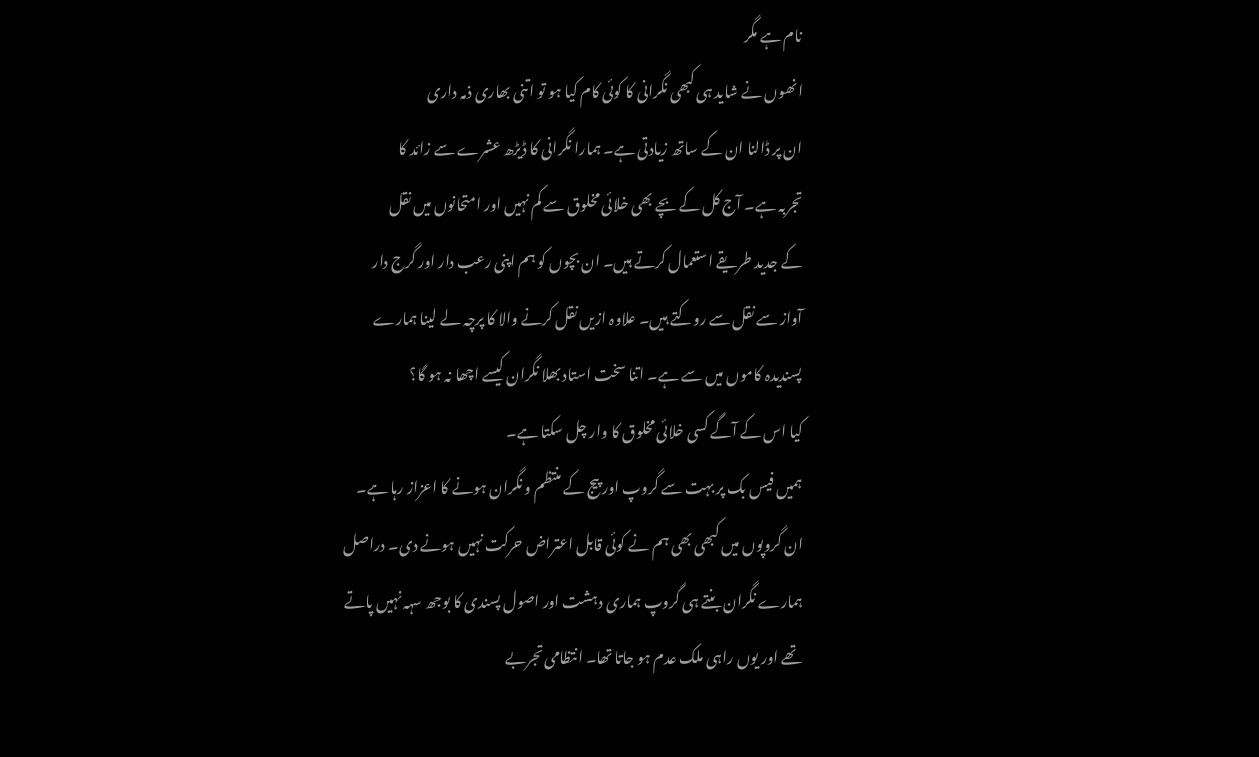نام ہے مگر
انھوں نے شاید ہی کبھی نگرانی کا کوئی کام کیا ہو تو اتنی بھاری ذمہ داری
ان پر ڈالنا ان کے ساتھ زیادتی ہے۔ ہمارا نگرانی کا ڈیڑھ عشرے سے زائد کا
تجربہ ہے۔ آج کل کے بچے بھی خلائی مخلوق سے کم نہیں اور امتحانوں میں نقل
کے جدید طریقے استعمال کرتے ہیں۔ ان بچوں کو ہم اپنی رعب دار اور گرج دار
آواز سے نقل سے روکتے ہیں۔ علاوہ ازیں نقل کرنے والا کا پرچہ لے لینا ہمارے
پسندیدہ کاموں میں سے ہے۔ اتنا سخت استاد بھلا نگران کیسے اچھا نہ ہو گا؟
کیا اس کے آگے کسی خلائی مخلوق کا وار چل سکتا ہے۔
ہمیں فیس بک پر بہت سے گروپ اور پیج کے منتظم و نگران ہونے کا اعزاز رہا ہے۔
ان گروپوں میں کبھی بھی ہم نے کوئی قابل اعتراض حرکت نہیں ہونے دی۔ دراصل
ہمارے نگران بنتے ہی گروپ ہماری دہشت اور اصول پسندی کا بوجھ سہہ نہیں پاتے
تھے اور یوں راہی ملک عدم ہو جاتا تھا۔ انتظامی تجربے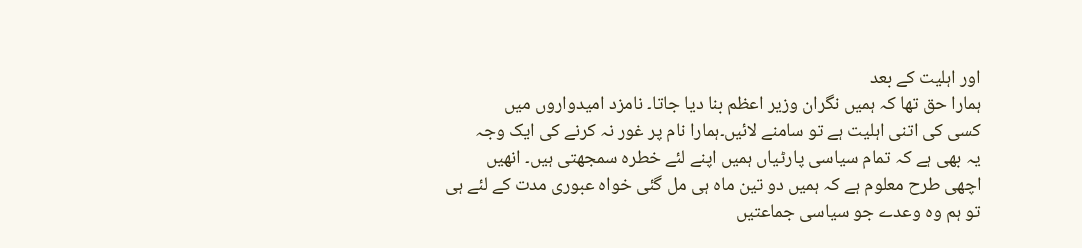اور اہلیت کے بعد
ہمارا حق تھا کہ ہمیں نگران وزیر اعظم بنا دیا جاتا۔ نامزد امیدواروں میں
کسی کی اتنی اہلیت ہے تو سامنے لائیں۔ہمارا نام پر غور نہ کرنے کی ایک وجہ
یہ بھی ہے کہ تمام سیاسی پارٹیاں ہمیں اپنے لئے خطرہ سمجھتی ہیں۔ انھیں
اچھی طرح معلوم ہے کہ ہمیں دو تین ماہ ہی مل گئی خواہ عبوری مدت کے لئے ہی
تو ہم وہ وعدے جو سیاسی جماعتیں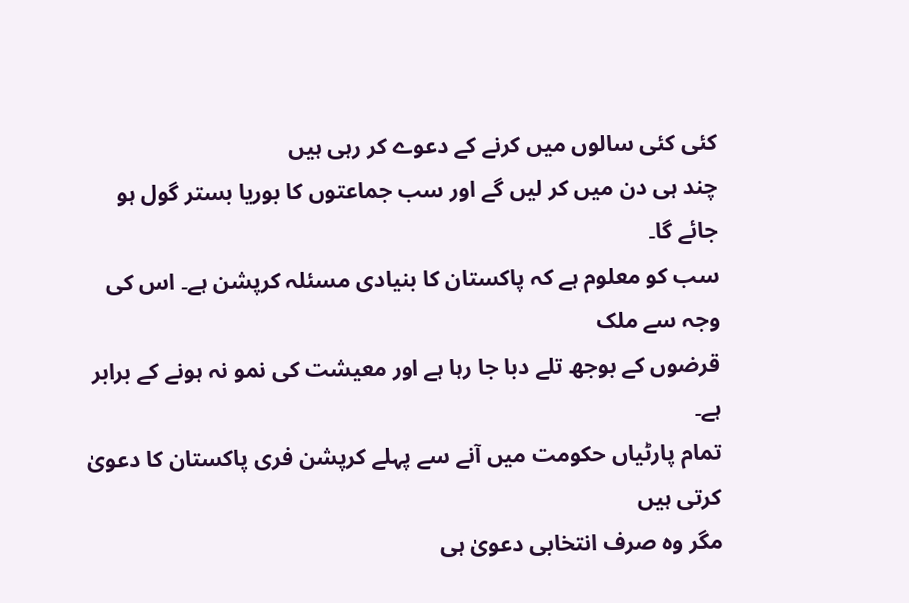کئی کئی سالوں میں کرنے کے دعوے کر رہی ہیں
چند ہی دن میں کر لیں گے اور سب جماعتوں کا بوریا بستر گول ہو جائے گا۔
سب کو معلوم ہے کہ پاکستان کا بنیادی مسئلہ کرپشن ہے۔ اس کی وجہ سے ملک
قرضوں کے بوجھ تلے دبا جا رہا ہے اور معیشت کی نمو نہ ہونے کے برابر ہے۔
تمام پارٹیاں حکومت میں آنے سے پہلے کرپشن فری پاکستان کا دعویٰ کرتی ہیں
مگر وہ صرف انتخابی دعویٰ ہی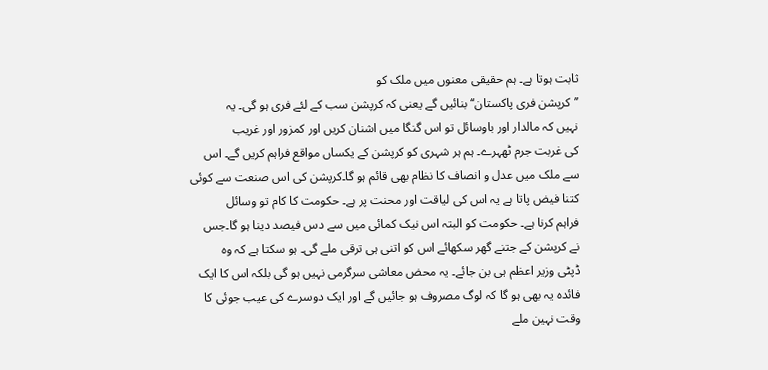ثابت ہوتا ہے۔ ہم حقیقی معنوں میں ملک کو
’’کرپشن فری پاکستان‘‘ بنائیں گے یعنی کہ کرپشن سب کے لئے فری ہو گی۔ یہ
نہیں کہ مالدار اور باوسائل تو اس گنگا میں اشنان کریں اور کمزور اور غریب
کی غربت جرم ٹھہرے۔ ہم ہر شہری کو کرپشن کے یکساں مواقع فراہم کریں گے۔ اس
سے ملک میں عدل و انصاف کا نظام بھی قائم ہو گا۔کرپشن کی اس صنعت سے کوئی
کتنا فیض پاتا ہے یہ اس کی لیاقت اور محنت پر ہے۔ حکومت کا کام تو وسائل
فراہم کرنا ہے۔ حکومت کو البتہ اس نیک کمائی میں سے دس فیصد دینا ہو گا۔جس
نے کرپشن کے جتنے گھر سکھائے اس کو اتنی ہی ترقی ملے گی۔ ہو سکتا ہے کہ وہ
ڈپٹی وزیر اعظم ہی بن جائے۔ یہ محض معاشی سرگرمی نہیں ہو گی بلکہ اس کا ایک
فائدہ یہ بھی ہو گا کہ لوگ مصروف ہو جائیں گے اور ایک دوسرے کی عیب جوئی کا
وقت نہین ملے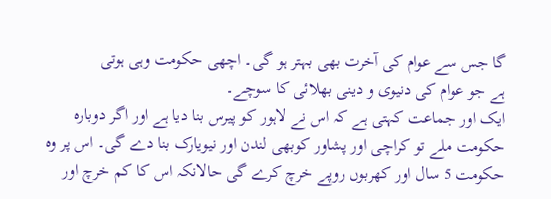گا جس سے عوام کی آخرت بھی بہتر ہو گی۔ اچھی حکومت وہی ہوتی
ہے جو عوام کی دنیوی و دینی بھلائی کا سوچے۔
ایک اور جماعت کہتی ہے کہ اس نے لاہور کو پیرس بنا دیا ہے اور اگر دوبارہ
حکومت ملے تو کراچی اور پشاور کوبھی لندن اور نیویارک بنا دے گی۔ اس پر وہ
حکومت 5 سال اور کھربوں روپے خرچ کرے گی حالانکہ اس کا کم خرچ اور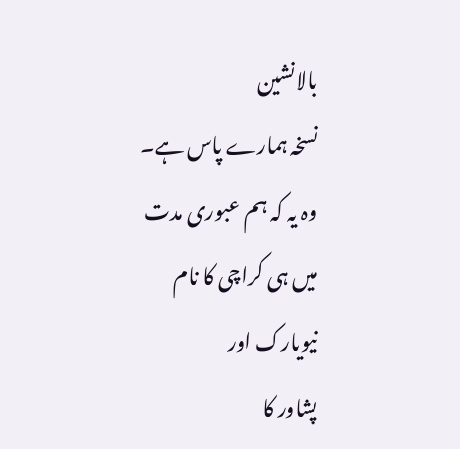بالانشین
نسخہ ہمارے پاس ہے۔ وہ یہ کہ ہم عبوری مدت میں ہی کراچی کا نام نیویارک اور
پشاور کا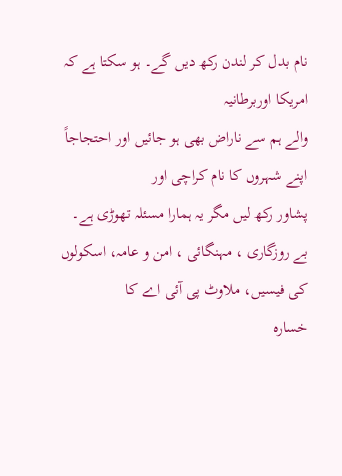نام بدل کر لندن رکھ دیں گے۔ ہو سکتا ہے کہ امریکا اوربرطانیہ
والے ہم سے ناراض بھی ہو جائیں اور احتجاجاً اپنے شہروں کا نام کراچی اور
پشاور رکھ لیں مگر یہ ہمارا مسئلہ تھوڑی ہے۔
بے روزگاری ، مہنگائی ، امن و عامہ، اسکولوں کی فیسیں، ملاوٹ پی آئی اے کا
خسارہ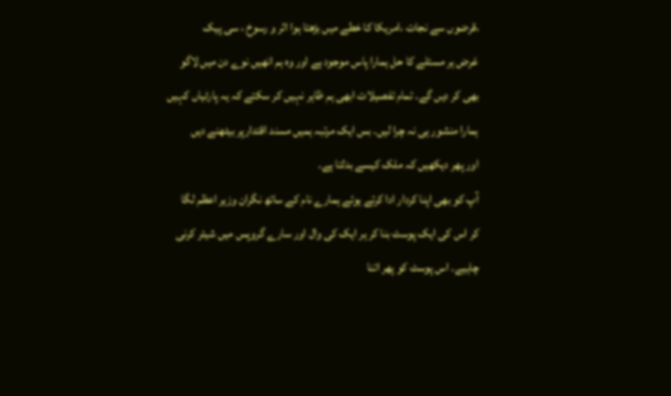،قرضوں سے نجات ،امریکا کا خطے میں بڑھتا ہوا اثر و رسوخ ، سی پیک
غرض ہر مسئلے کا حل ہمارا پاس موجود ہے اور وہ ہم انھیں نوے دن میں لاگو
بھی کر دیں گے۔ تمام تفصیلات ابھی ہم ظاہر نہیں کر سکتے کہ یہ پارٹیاں کہیں
ہمارا منشور ہی نہ چرا لیں۔ بس ایک مرتبہ ہمیں مسند اقتدارپر بیٹھنے دیں
اور پھر دیکھیں کہ ملک کیسے بدلتا ہے۔
آپ کو بھی اپنا کردار ادا کرتے ہوئے ہمارے نام کے ساتھ نگران وزیر اعظم لگا
کر اس کی ایک پوسٹ بنا کر ہر ایک کی وال اور سارے گروپس میں شیئر کرنی
چاہیے۔ اس پوسٹ کو پھر اتنا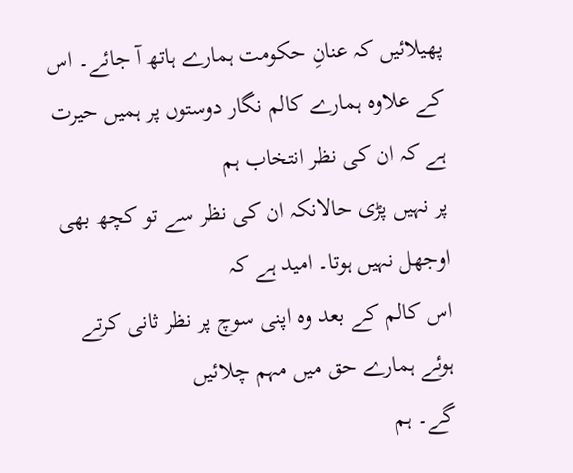پھیلائیں کہ عنانِ حکومت ہمارے ہاتھ آ جائے۔ اس
کے علاوہ ہمارے کالم نگار دوستوں پر ہمیں حیرت ہے کہ ان کی نظر انتخاب ہم
پر نہیں پڑی حالانکہ ان کی نظر سے تو کچھ بھی اوجھل نہیں ہوتا۔ امید ہے کہ
اس کالم کے بعد وہ اپنی سوچ پر نظر ثانی کرتے ہوئے ہمارے حق میں مہم چلائیں
گے۔ ہم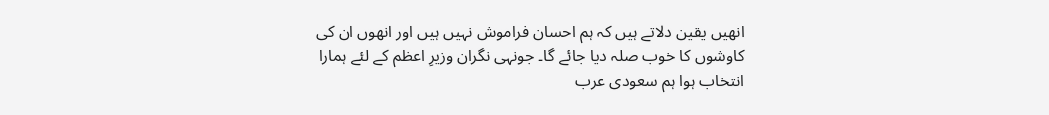انھیں یقین دلاتے ہیں کہ ہم احسان فراموش نہیں ہیں اور انھوں ان کی
کاوشوں کا خوب صلہ دیا جائے گا۔ جونہی نگران وزیرِ اعظم کے لئے ہمارا
انتخاب ہوا ہم سعودی عرب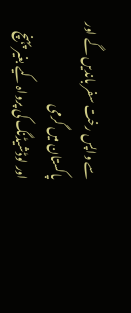سے واپس رخت سفر باندیں گے اور پاکستان میں گرمی
اور لوڈشیڈنگ کی پرواہ کیے بغیر پہنچ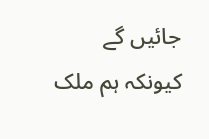جائیں گے کیونکہ ہم ملک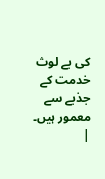کی بے لوث
خدمت کے جذبے سے معمور ہیں۔ |